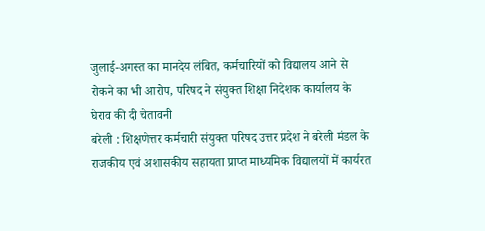जुलाई-अगस्त का मानदेय लंबित, कर्मचारियों को विद्यालय आने से रोकने का भी आरोप, परिषद ने संयुक्त शिक्षा निदेशक कार्यालय के घेराव की दी चेतावनी
बरेली : शिक्षणेत्तर कर्मचारी संयुक्त परिषद उत्तर प्रदेश ने बरेली मंडल के राजकीय एवं अशासकीय सहायता प्राप्त माध्यमिक विद्यालयों में कार्यरत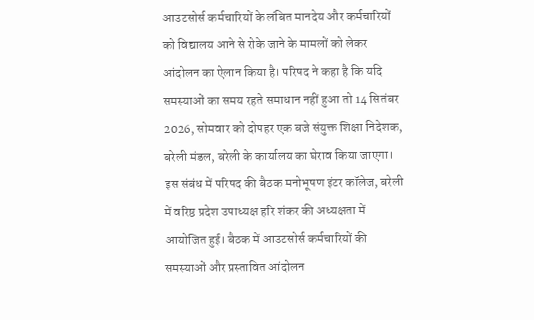आउटसोर्स कर्मचारियों के लंबित मानदेय और कर्मचारियों को विद्यालय आने से रोके जाने के मामलों को लेकर आंदोलन का ऐलान किया है। परिषद ने कहा है कि यदि समस्याओं का समय रहते समाधान नहीं हुआ तो 14 सितंबर 2026, सोमवार को दोपहर एक बजे संयुक्त शिक्षा निदेशक, बरेली मंडल, बरेली के कार्यालय का घेराव किया जाएगा। इस संबंध में परिषद की बैठक मनोभूषण इंटर कॉलेज, बरेली में वरिष्ठ प्रदेश उपाध्यक्ष हरि शंकर की अध्यक्षता में आयोजित हुई। बैठक में आउटसोर्स कर्मचारियों की समस्याओं और प्रस्तावित आंदोलन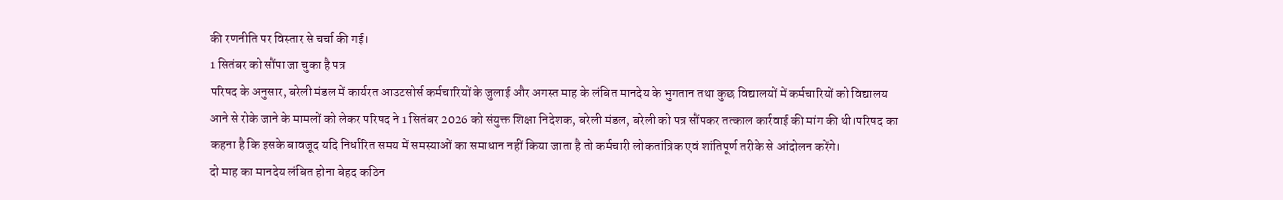की रणनीति पर विस्तार से चर्चा की गई।
1 सितंबर को सौंपा जा चुका है पत्र
परिषद के अनुसार, बरेली मंडल में कार्यरत आउटसोर्स कर्मचारियों के जुलाई और अगस्त माह के लंबित मानदेय के भुगतान तथा कुछ विद्यालयों में कर्मचारियों को विद्यालय आने से रोके जाने के मामलों को लेकर परिषद ने 1 सितंबर 2026 को संयुक्त शिक्षा निदेशक, बरेली मंडल, बरेली को पत्र सौंपकर तत्काल कार्रवाई की मांग की थी।परिषद का कहना है कि इसके बावजूद यदि निर्धारित समय में समस्याओं का समाधान नहीं किया जाता है तो कर्मचारी लोकतांत्रिक एवं शांतिपूर्ण तरीके से आंदोलन करेंगे।
दो माह का मानदेय लंबित होना बेहद कठिन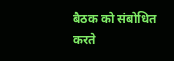बैठक को संबोधित करते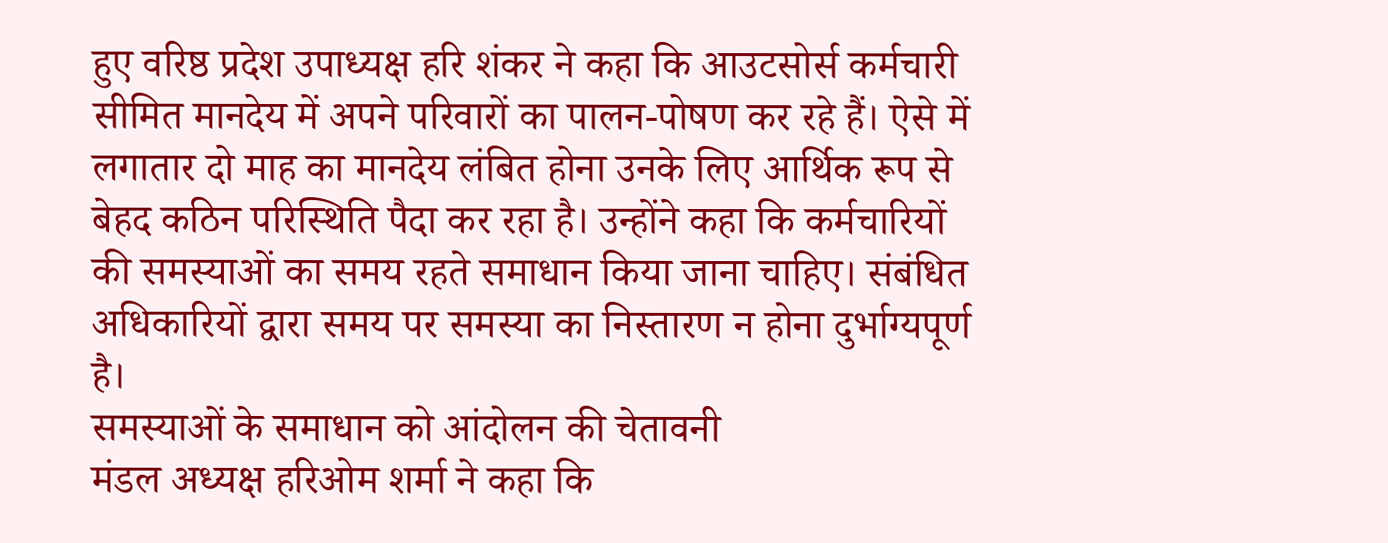हुए वरिष्ठ प्रदेश उपाध्यक्ष हरि शंकर ने कहा कि आउटसोर्स कर्मचारी सीमित मानदेय में अपने परिवारों का पालन-पोषण कर रहे हैं। ऐसे में लगातार दो माह का मानदेय लंबित होना उनके लिए आर्थिक रूप से बेहद कठिन परिस्थिति पैदा कर रहा है। उन्होंने कहा कि कर्मचारियों की समस्याओं का समय रहते समाधान किया जाना चाहिए। संबंधित अधिकारियों द्वारा समय पर समस्या का निस्तारण न होना दुर्भाग्यपूर्ण है।
समस्याओं के समाधान को आंदोलन की चेतावनी
मंडल अध्यक्ष हरिओम शर्मा ने कहा कि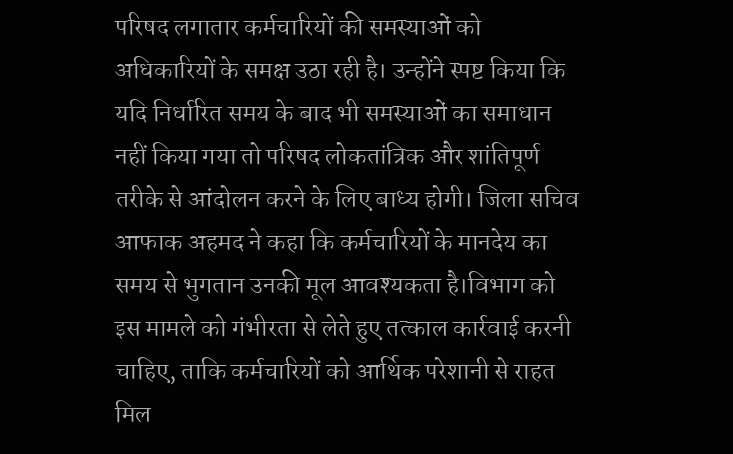परिषद लगातार कर्मचारियों की समस्याओं को अधिकारियों के समक्ष उठा रही है। उन्होंने स्पष्ट किया कि यदि निर्धारित समय के बाद भी समस्याओं का समाधान नहीं किया गया तो परिषद लोकतांत्रिक और शांतिपूर्ण तरीके से आंदोलन करने के लिए बाध्य होगी। जिला सचिव आफाक अहमद ने कहा कि कर्मचारियों के मानदेय का समय से भुगतान उनकी मूल आवश्यकता है।विभाग को इस मामले को गंभीरता से लेते हुए तत्काल कार्रवाई करनी चाहिए, ताकि कर्मचारियों को आर्थिक परेशानी से राहत मिल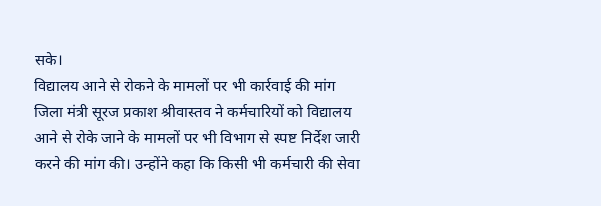सके।
विद्यालय आने से रोकने के मामलों पर भी कार्रवाई की मांग
जिला मंत्री सूरज प्रकाश श्रीवास्तव ने कर्मचारियों को विद्यालय आने से रोके जाने के मामलों पर भी विभाग से स्पष्ट निर्देश जारी करने की मांग की। उन्होंने कहा कि किसी भी कर्मचारी की सेवा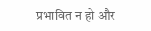प्रभावित न हो और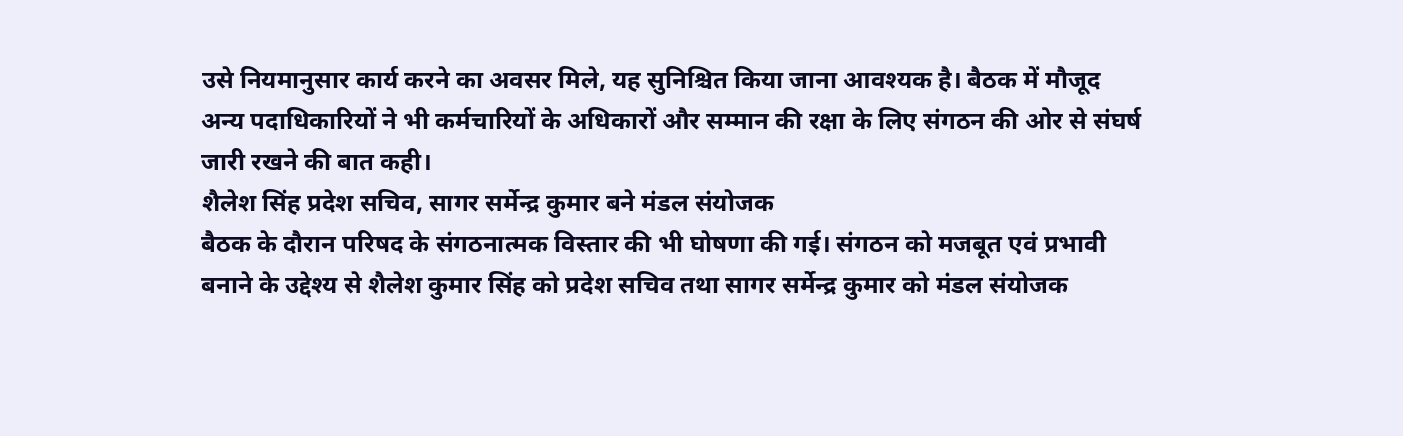उसे नियमानुसार कार्य करने का अवसर मिले, यह सुनिश्चित किया जाना आवश्यक है। बैठक में मौजूद अन्य पदाधिकारियों ने भी कर्मचारियों के अधिकारों और सम्मान की रक्षा के लिए संगठन की ओर से संघर्ष जारी रखने की बात कही।
शैलेश सिंह प्रदेश सचिव, सागर सर्मेन्द्र कुमार बने मंडल संयोजक
बैठक के दौरान परिषद के संगठनात्मक विस्तार की भी घोषणा की गई। संगठन को मजबूत एवं प्रभावी बनाने के उद्देश्य से शैलेश कुमार सिंह को प्रदेश सचिव तथा सागर सर्मेन्द्र कुमार को मंडल संयोजक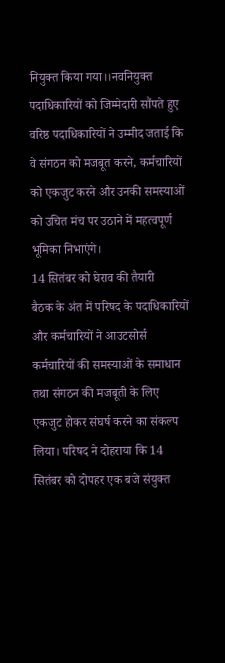नियुक्त किया गया।।नवनियुक्त पदाधिकारियों को जिम्मेदारी सौंपते हुए वरिष्ठ पदाधिकारियों ने उम्मीद जताई कि वे संगठन को मजबूत करने, कर्मचारियों को एकजुट करने और उनकी समस्याओं को उचित मंच पर उठाने में महत्वपूर्ण भूमिका निभाएंगे।
14 सितंबर को घेराव की तैयारी
बैठक के अंत में परिषद के पदाधिकारियों और कर्मचारियों ने आउटसोर्स कर्मचारियों की समस्याओं के समाधान तथा संगठन की मजबूती के लिए एकजुट होकर संघर्ष करने का संकल्प लिया। परिषद ने दोहराया कि 14 सितंबर को दोपहर एक बजे संयुक्त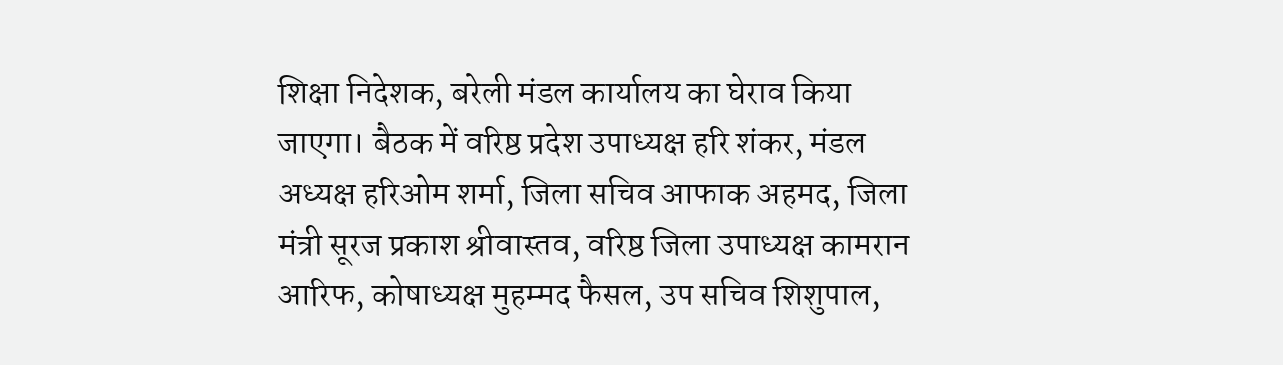शिक्षा निदेशक, बरेली मंडल कार्यालय का घेराव किया जाएगा। बैठक में वरिष्ठ प्रदेश उपाध्यक्ष हरि शंकर, मंडल अध्यक्ष हरिओम शर्मा, जिला सचिव आफाक अहमद, जिला मंत्री सूरज प्रकाश श्रीवास्तव, वरिष्ठ जिला उपाध्यक्ष कामरान आरिफ, कोषाध्यक्ष मुहम्मद फैसल, उप सचिव शिशुपाल,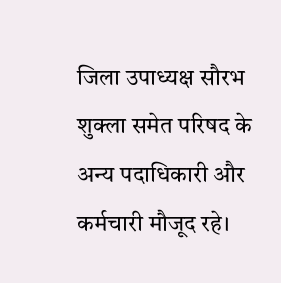जिला उपाध्यक्ष सौरभ शुक्ला समेत परिषद के अन्य पदाधिकारी और कर्मचारी मौजूद रहे।